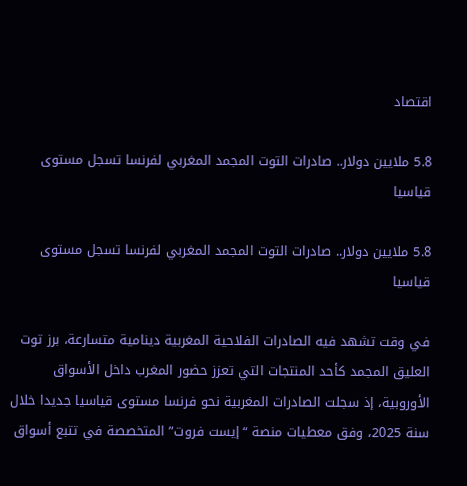اقتصاد

5.8 ملايين دولار.. صادرات التوت المجمد المغربي لفرنسا تسجل مستوى قياسيا

5.8 ملايين دولار.. صادرات التوت المجمد المغربي لفرنسا تسجل مستوى قياسيا

في وقت تشهد فيه الصادرات الفلاحية المغربية دينامية متسارعة، برز توت العليق المجمد كأحد المنتجات التي تعزز حضور المغرب داخل الأسواق الأوروبية، إذ سجلت الصادرات المغربية نحو فرنسا مستوى قياسيا جديدا خلال سنة 2025، وفق معطيات منصة “إيست فروت” المتخصصة في تتبع أسواق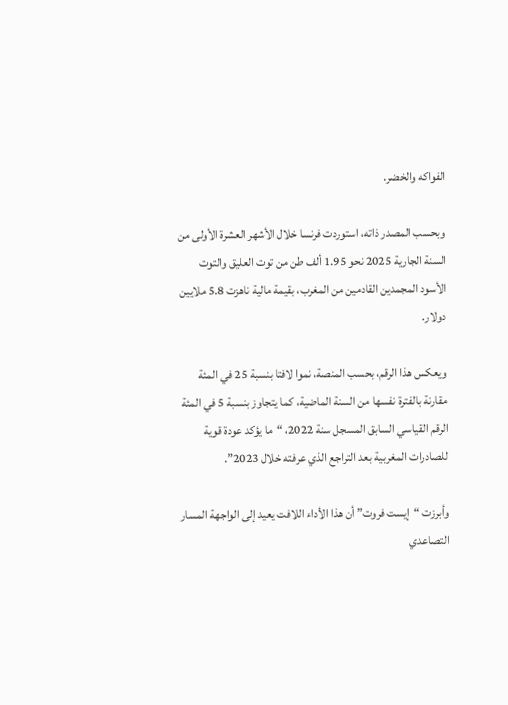الفواكه والخضر.

وبحسب المصدر ذاته، استوردت فرنسا خلال الأشهر العشرة الأولى من السنة الجارية 2025 نحو 1.95 ألف طن من توت العليق والتوت الأسود المجمدين القادمين من المغرب، بقيمة مالية ناهزت 5.8 ملايين دولار.

ويعكس هذا الرقم، بحسب المنصة، نموا لافتا بنسبة 25 في المئة مقارنة بالفترة نفسها من السنة الماضية، كما يتجاوز بنسبة 5 في المئة الرقم القياسي السابق المسجل سنة 2022، “ما يؤكد عودة قوية للصادرات المغربية بعد التراجع الذي عرفته خلال 2023”.

وأبرزت “إيست فروت” أن هذا الأداء اللافت يعيد إلى الواجهة المسار التصاعدي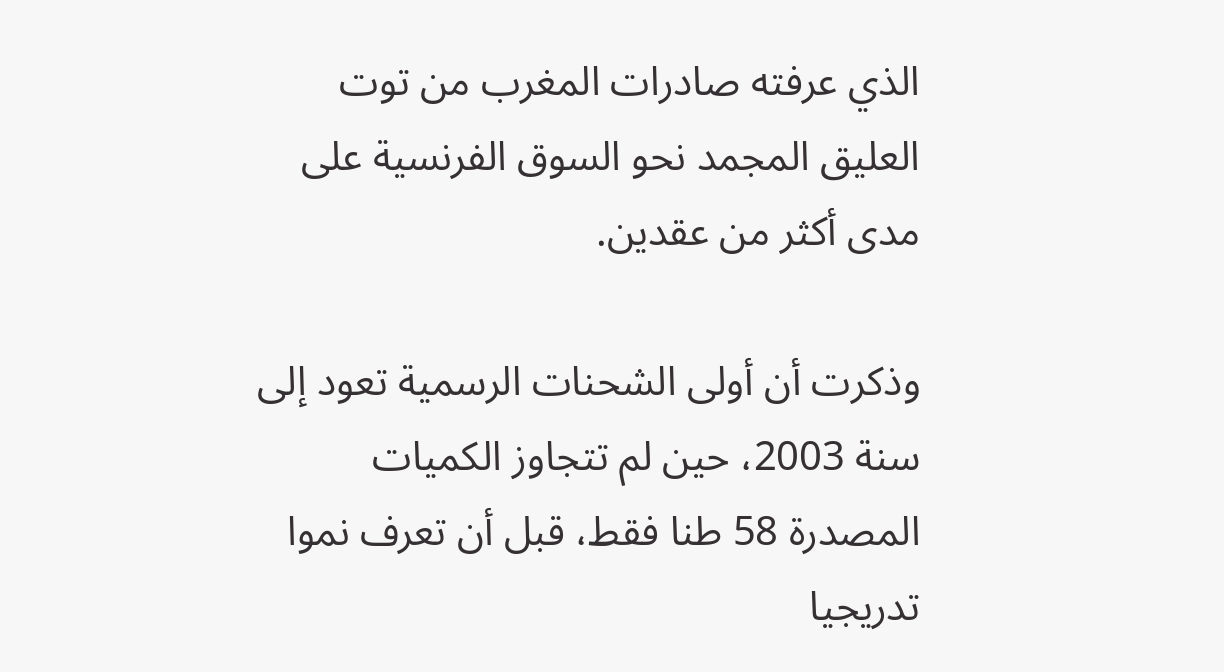الذي عرفته صادرات المغرب من توت العليق المجمد نحو السوق الفرنسية على مدى أكثر من عقدين.

وذكرت أن أولى الشحنات الرسمية تعود إلى سنة 2003، حين لم تتجاوز الكميات المصدرة 58 طنا فقط، قبل أن تعرف نموا تدريجيا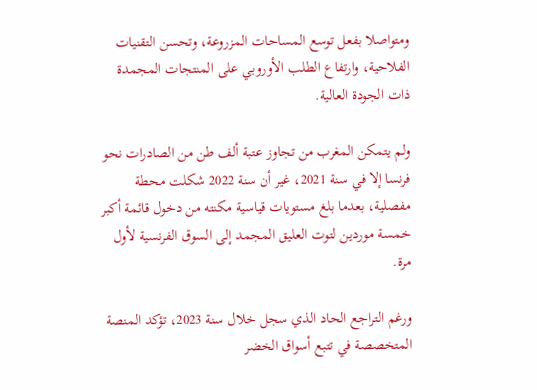ومتواصلا بفعل توسع المساحات المزروعة، وتحسن التقنيات الفلاحية، وارتفاع الطلب الأوروبي على المنتجات المجمدة ذات الجودة العالية.

ولم يتمكن المغرب من تجاوز عتبة ألف طن من الصادرات نحو فرنسا إلا في سنة 2021، غير أن سنة 2022 شكلت محطة مفصلية، بعدما بلغ مستويات قياسية مكنته من دخول قائمة أكبر خمسة موردين لتوت العليق المجمد إلى السوق الفرنسية لأول مرة.

ورغم التراجع الحاد الذي سجل خلال سنة 2023، تؤكد المنصة المتخصصة في تتبع أسواق الخضر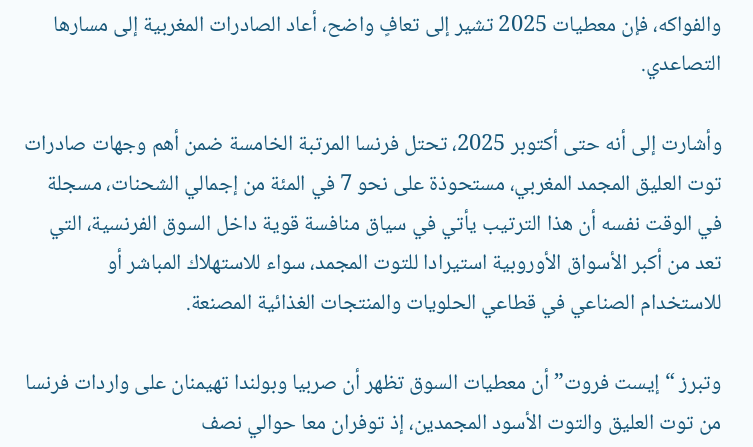والفواكه، فإن معطيات 2025 تشير إلى تعافٍ واضح، أعاد الصادرات المغربية إلى مسارها التصاعدي.

وأشارت إلى أنه حتى أكتوبر 2025، تحتل فرنسا المرتبة الخامسة ضمن أهم وجهات صادرات توت العليق المجمد المغربي، مستحوذة على نحو 7 في المئة من إجمالي الشحنات، مسجلة في الوقت نفسه أن هذا الترتيب يأتي في سياق منافسة قوية داخل السوق الفرنسية، التي تعد من أكبر الأسواق الأوروبية استيرادا للتوت المجمد، سواء للاستهلاك المباشر أو للاستخدام الصناعي في قطاعي الحلويات والمنتجات الغذائية المصنعة.

وتبرز “إيست فروت” أن معطيات السوق تظهر أن صربيا وبولندا تهيمنان على واردات فرنسا من توت العليق والتوت الأسود المجمدين، إذ توفران معا حوالي نصف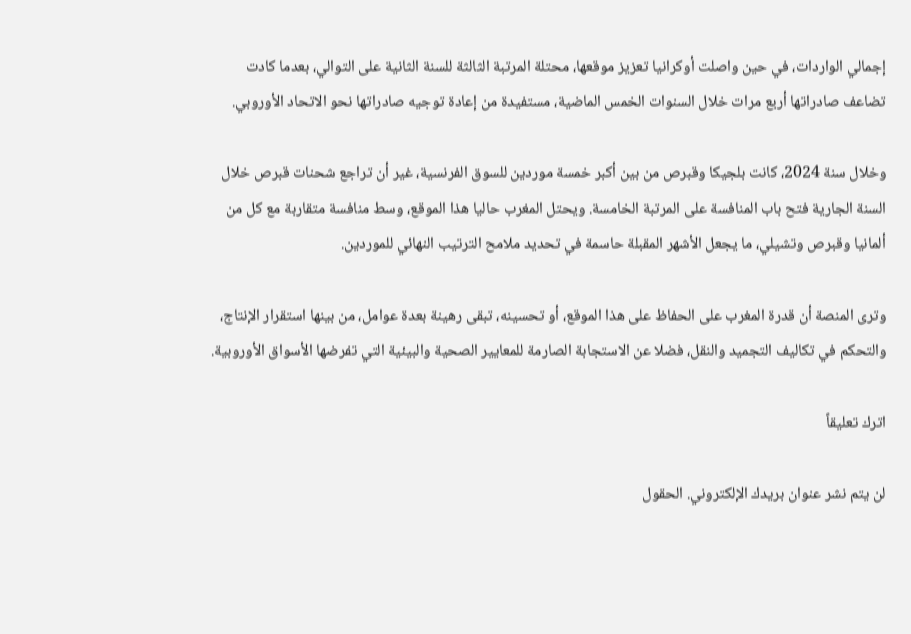إجمالي الواردات، في حين واصلت أوكرانيا تعزيز موقعها، محتلة المرتبة الثالثة للسنة الثانية على التوالي، بعدما كادت تضاعف صادراتها أربع مرات خلال السنوات الخمس الماضية، مستفيدة من إعادة توجيه صادراتها نحو الاتحاد الأوروبي.

وخلال سنة 2024، كانت بلجيكا وقبرص من بين أكبر خمسة موردين للسوق الفرنسية، غير أن تراجع شحنات قبرص خلال السنة الجارية فتح باب المنافسة على المرتبة الخامسة. ويحتل المغرب حاليا هذا الموقع، وسط منافسة متقاربة مع كل من ألمانيا وقبرص وتشيلي، ما يجعل الأشهر المقبلة حاسمة في تحديد ملامح الترتيب النهائي للموردين.

وترى المنصة أن قدرة المغرب على الحفاظ على هذا الموقع، أو تحسينه، تبقى رهينة بعدة عوامل، من بينها استقرار الإنتاج، والتحكم في تكاليف التجميد والنقل، فضلا عن الاستجابة الصارمة للمعايير الصحية والبيئية التي تفرضها الأسواق الأوروبية.

اترك تعليقاً

لن يتم نشر عنوان بريدك الإلكتروني. الحقول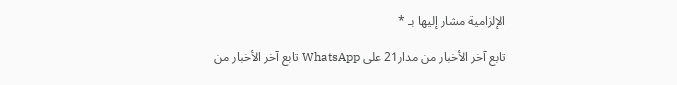الإلزامية مشار إليها بـ *

تابع آخر الأخبار من مدار21 على WhatsApp تابع آخر الأخبار من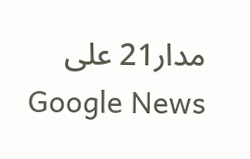مدار21 على Google News